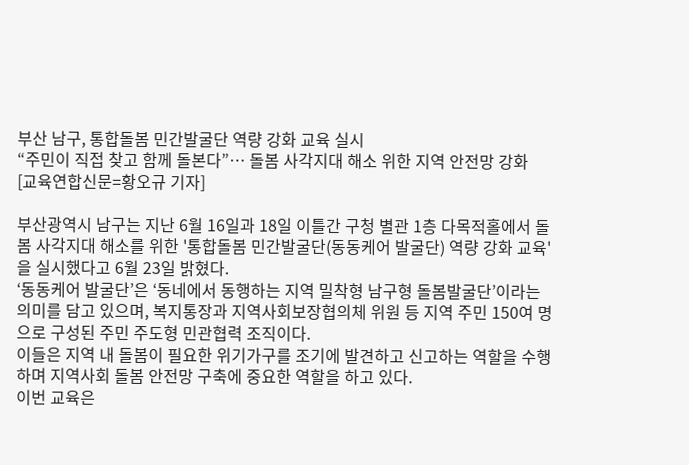부산 남구, 통합돌봄 민간발굴단 역량 강화 교육 실시
“주민이 직접 찾고 함께 돌본다”… 돌봄 사각지대 해소 위한 지역 안전망 강화
[교육연합신문=황오규 기자]

부산광역시 남구는 지난 6월 16일과 18일 이틀간 구청 별관 1층 다목적홀에서 돌봄 사각지대 해소를 위한 '통합돌봄 민간발굴단(동동케어 발굴단) 역량 강화 교육'을 실시했다고 6월 23일 밝혔다.
‘동동케어 발굴단’은 ‘동네에서 동행하는 지역 밀착형 남구형 돌봄발굴단’이라는 의미를 담고 있으며, 복지통장과 지역사회보장협의체 위원 등 지역 주민 150여 명으로 구성된 주민 주도형 민관협력 조직이다.
이들은 지역 내 돌봄이 필요한 위기가구를 조기에 발견하고 신고하는 역할을 수행하며 지역사회 돌봄 안전망 구축에 중요한 역할을 하고 있다.
이번 교육은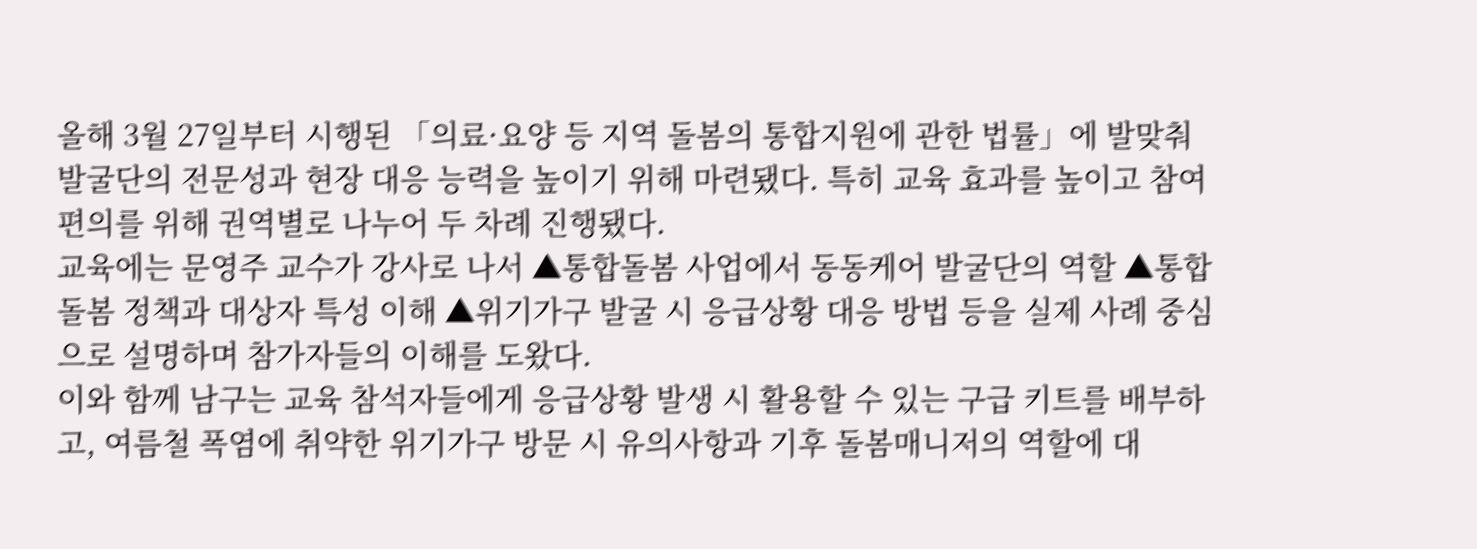올해 3월 27일부터 시행된 「의료·요양 등 지역 돌봄의 통합지원에 관한 법률」에 발맞춰 발굴단의 전문성과 현장 대응 능력을 높이기 위해 마련됐다. 특히 교육 효과를 높이고 참여 편의를 위해 권역별로 나누어 두 차례 진행됐다.
교육에는 문영주 교수가 강사로 나서 ▲통합돌봄 사업에서 동동케어 발굴단의 역할 ▲통합돌봄 정책과 대상자 특성 이해 ▲위기가구 발굴 시 응급상황 대응 방법 등을 실제 사례 중심으로 설명하며 참가자들의 이해를 도왔다.
이와 함께 남구는 교육 참석자들에게 응급상황 발생 시 활용할 수 있는 구급 키트를 배부하고, 여름철 폭염에 취약한 위기가구 방문 시 유의사항과 기후 돌봄매니저의 역할에 대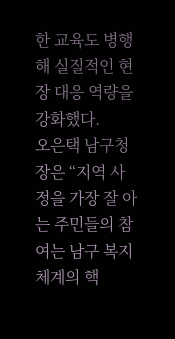한 교육도 병행해 실질적인 현장 대응 역량을 강화했다.
오은택 남구청장은 “지역 사정을 가장 잘 아는 주민들의 참여는 남구 복지 체계의 핵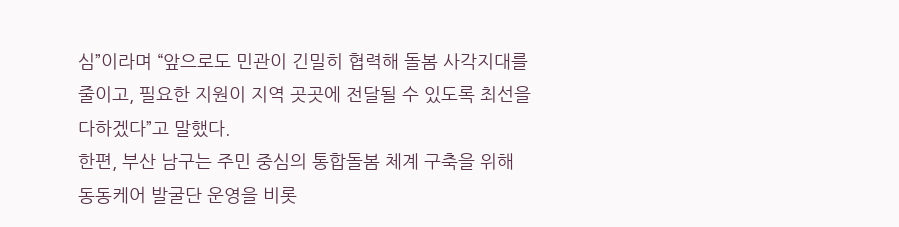심”이라며 “앞으로도 민관이 긴밀히 협력해 돌봄 사각지대를 줄이고, 필요한 지원이 지역 곳곳에 전달될 수 있도록 최선을 다하겠다”고 말했다.
한편, 부산 남구는 주민 중심의 통합돌봄 체계 구축을 위해 동동케어 발굴단 운영을 비롯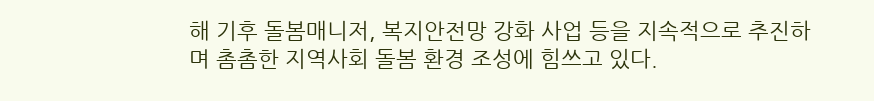해 기후 돌봄매니저, 복지안전망 강화 사업 등을 지속적으로 추진하며 촘촘한 지역사회 돌봄 환경 조성에 힘쓰고 있다.